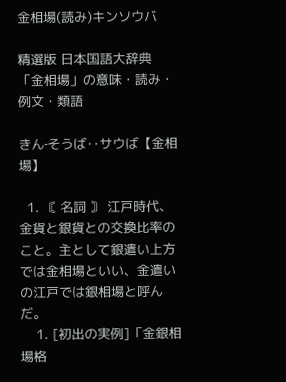金相場(読み)キンソウバ

精選版 日本国語大辞典 「金相場」の意味・読み・例文・類語

きん‐そうば‥サウば【金相場】

  1. 〘 名詞 〙 江戸時代、金貨と銀貨との交換比率のこと。主として銀遣い上方では金相場といい、金遣いの江戸では銀相場と呼んだ。
    1. [初出の実例]「金銀相場格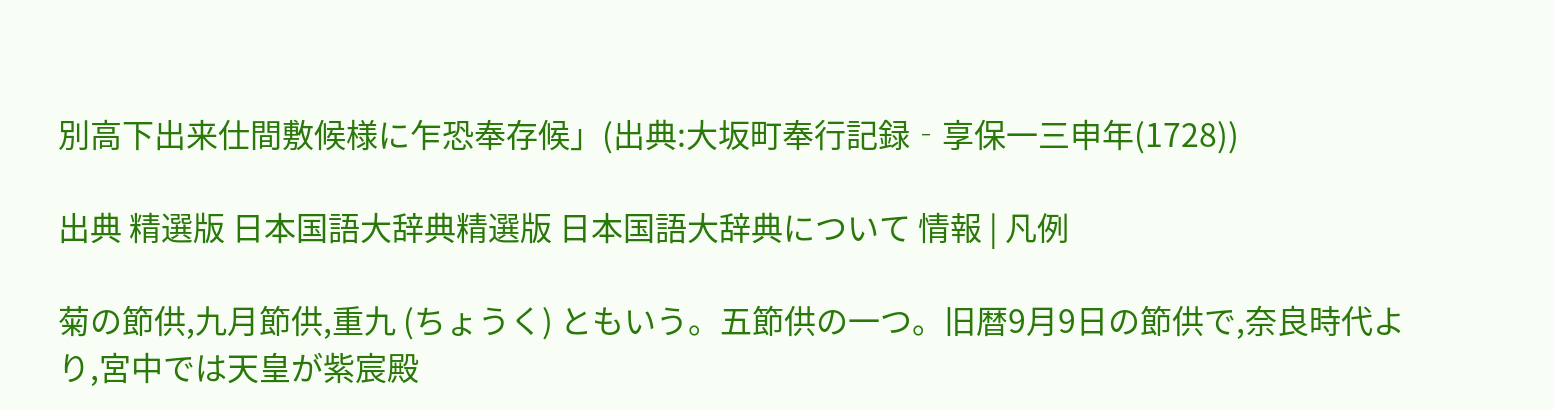別高下出来仕間敷候様に乍恐奉存候」(出典:大坂町奉行記録‐享保一三申年(1728))

出典 精選版 日本国語大辞典精選版 日本国語大辞典について 情報 | 凡例

菊の節供,九月節供,重九 (ちょうく) ともいう。五節供の一つ。旧暦9月9日の節供で,奈良時代より,宮中では天皇が紫宸殿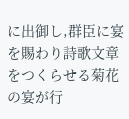に出御し,群臣に宴を賜わり詩歌文章をつくらせる菊花の宴が行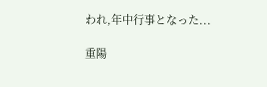われ,年中行事となった...

重陽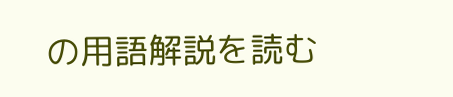の用語解説を読む